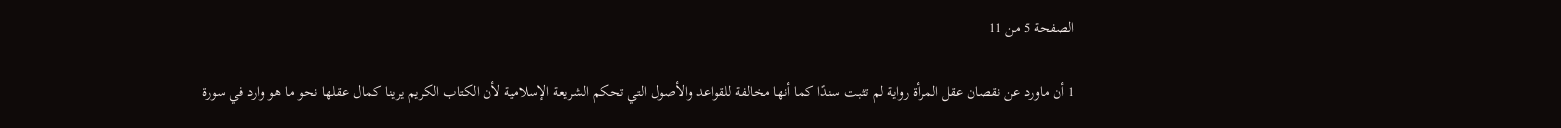الصفحة 5 من 11

1 أن ماورد عن نقصان عقل المرأة رواية لم تثبت سندًا كما أنها مخالفة للقواعد والأصول التي تحكم الشريعة الإسلامية لأن الكتاب الكريم يرينا كمال عقلها نحو ما هو وارد في سورة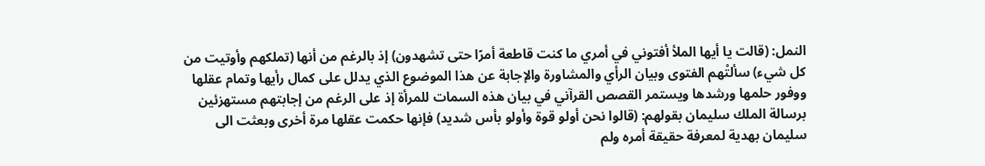النمل: (قالت يا أيها الملأ أفتوني في أمري ما كنت قاطعة أمرًا حتى تشهدون) إذ بالرغم من أنها (تملكهم وأوتيت من كل شيء) سألتْهم الفتوى وبيان الرأي والمشاورة والإجابة عن هذا الموضوع الذي يدلل على كمال رأيها وتمام عقلها ووفور حلمها ورشدها ويستمر القصص القرآني في بيان هذه السمات للمرأة إذ على الرغم من إجابتهم مستهزئين برسالة الملك سليمان بقولهم: (قالوا نحن أولو قوة وأولو بأس شديد) فإنها حكمت عقلها مرة أخرى وبعثت الى سليمان بهدية لمعرفة حقيقة أمره ولم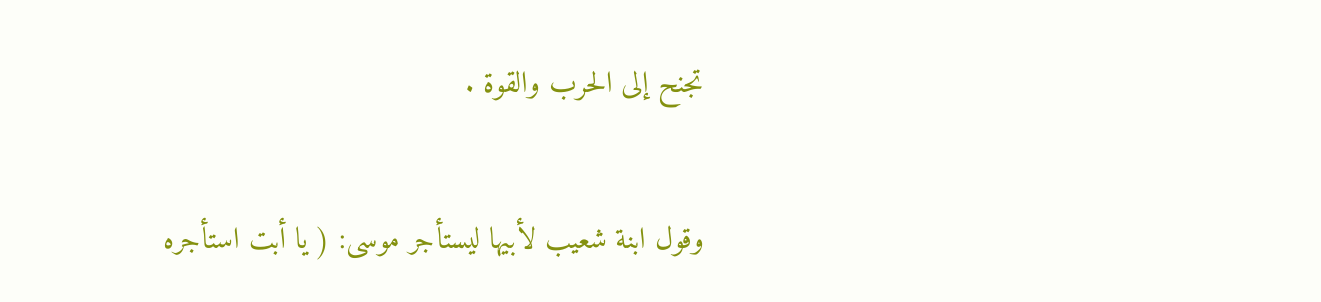تجنح إلى الحرب والقوة .

وقول ابنة شعيب لأبيها ليستأجر موسى: ( يا أبت استأجره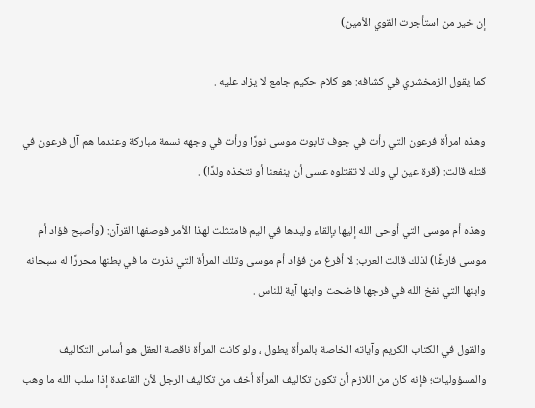إن خير من استأجرت القوي الأمين)

كما يقول الزمخشري في كشافه: هو كلام حكيم جامع لا يزاد عليه .

وهذه امرأة فرعون التي رأت في جوف تابوت موسى نورًا ورأت في وجهه نسمة مباركة وعندما هم آل فرعون في قتله قالت: (قرة عين لي ولك لا تقتلوه عسى أن ينفعنا أو نتخذه ولدًا) .

وهذه أم موسى التي أوحى الله إليها بإلقاء وليدها في اليم فامتثلت لهذا الأمر فوصفها القرآن: (وأصبح فؤاد أم موسى فارغًا) لذلك قالت العرب: لا أفرغ من فؤاد أم موسى وتلك المرأة التي نذرت ما في بطنها محررًا له سبحانه وابنها التي نفخ الله في فرجها فاضحت وابنها آية للناس .

والقول في الكتاب الكريم وآياته الخاصة بالمرأة يطول ، ولو كانت المرأة ناقصة العقل هو أساس التكاليف والمسؤوليات؛ فإنه كان من اللازم أن تكون تكاليف المرأة أخف من تكاليف الرجل لأن القاعدة إذا سلب الله ما وهب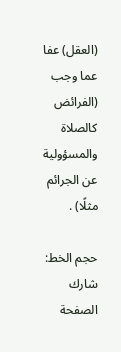(العقل) عفا عما وجب (الفرائض كالصلاة والمسؤولية عن الجرائم مثلًا) .

حجم الخط:
شارك الصفحة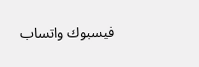فيسبوك واتساب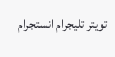تويتر تليجرام انستجرام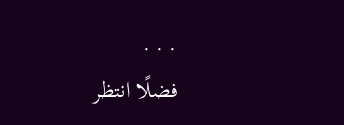. . .
فضلًا انتظر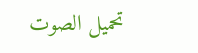تحميل الصوت